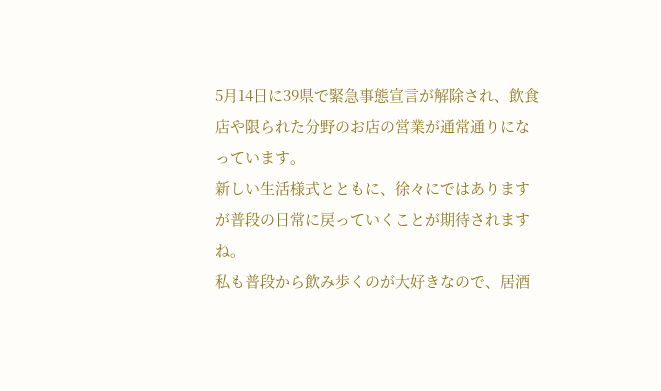5月14日に39県で緊急事態宣言が解除され、飲食店や限られた分野のお店の営業が通常通りになっています。
新しい生活様式とともに、徐々にではありますが普段の日常に戻っていくことが期待されますね。
私も普段から飲み歩くのが大好きなので、居酒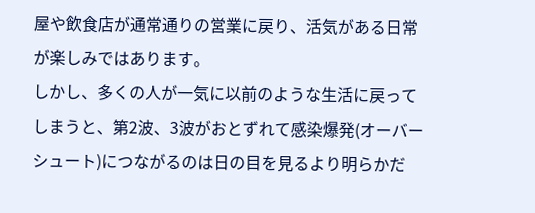屋や飲食店が通常通りの営業に戻り、活気がある日常が楽しみではあります。
しかし、多くの人が一気に以前のような生活に戻ってしまうと、第2波、3波がおとずれて感染爆発(オーバーシュート)につながるのは日の目を見るより明らかだ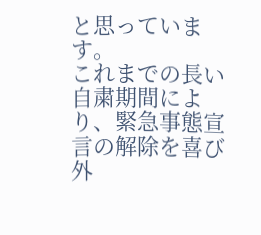と思っています。
これまでの長い自粛期間により、緊急事態宣言の解除を喜び外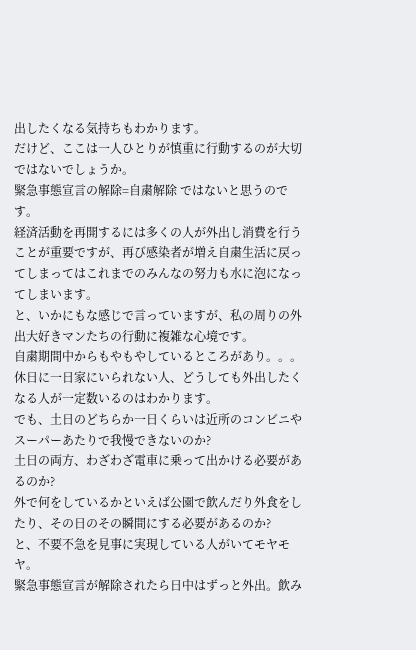出したくなる気持ちもわかります。
だけど、ここは一人ひとりが慎重に行動するのが大切ではないでしょうか。
緊急事態宣言の解除=自粛解除 ではないと思うのです。
経済活動を再開するには多くの人が外出し消費を行うことが重要ですが、再び感染者が増え自粛生活に戻ってしまってはこれまでのみんなの努力も水に泡になってしまいます。
と、いかにもな感じで言っていますが、私の周りの外出大好きマンたちの行動に複雑な心境です。
自粛期間中からもやもやしているところがあり。。。
休日に一日家にいられない人、どうしても外出したくなる人が一定数いるのはわかります。
でも、土日のどちらか一日くらいは近所のコンビニやスーパーあたりで我慢できないのか?
土日の両方、わざわざ電車に乗って出かける必要があるのか?
外で何をしているかといえば公園で飲んだり外食をしたり、その日のその瞬間にする必要があるのか?
と、不要不急を見事に実現している人がいてモヤモヤ。
緊急事態宣言が解除されたら日中はずっと外出。飲み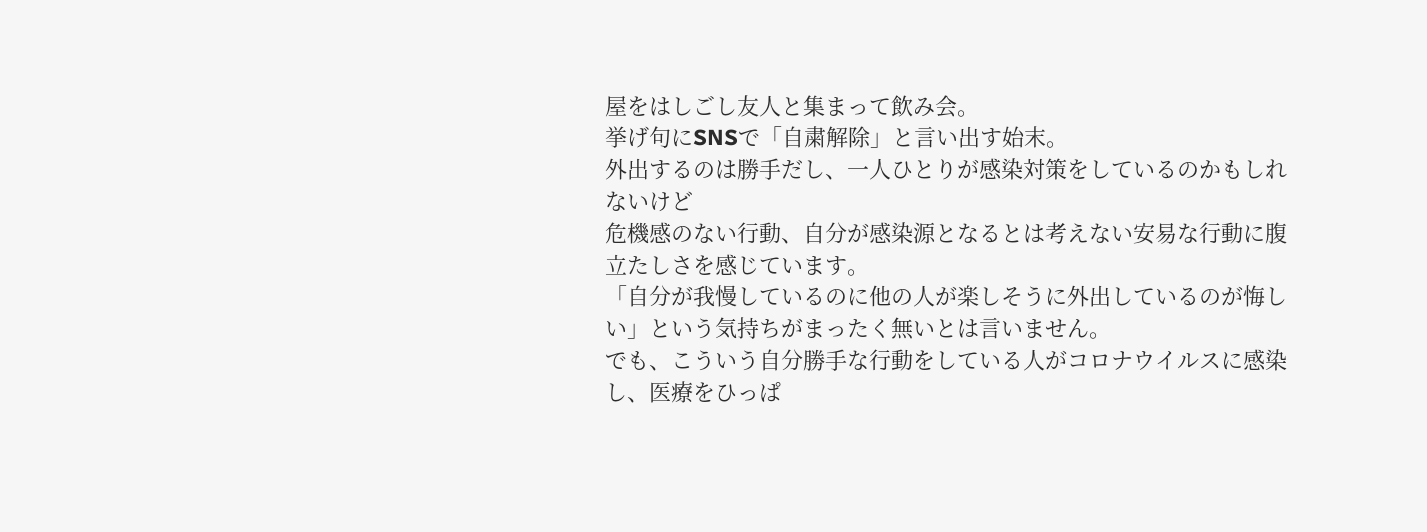屋をはしごし友人と集まって飲み会。
挙げ句にSNSで「自粛解除」と言い出す始末。
外出するのは勝手だし、一人ひとりが感染対策をしているのかもしれないけど
危機感のない行動、自分が感染源となるとは考えない安易な行動に腹立たしさを感じています。
「自分が我慢しているのに他の人が楽しそうに外出しているのが悔しい」という気持ちがまったく無いとは言いません。
でも、こういう自分勝手な行動をしている人がコロナウイルスに感染し、医療をひっぱ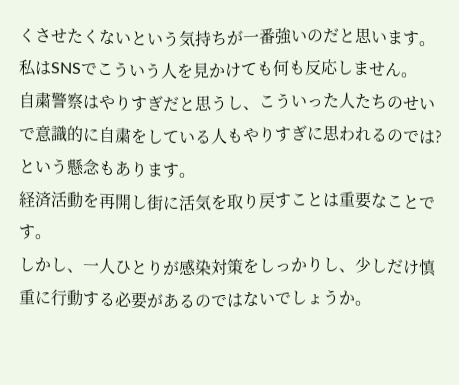くさせたくないという気持ちが一番強いのだと思います。
私はSNSでこういう人を見かけても何も反応しません。
自粛警察はやりすぎだと思うし、こういった人たちのせいで意識的に自粛をしている人もやりすぎに思われるのでは?という懸念もあります。
経済活動を再開し街に活気を取り戻すことは重要なことです。
しかし、一人ひとりが感染対策をしっかりし、少しだけ慎重に行動する必要があるのではないでしょうか。